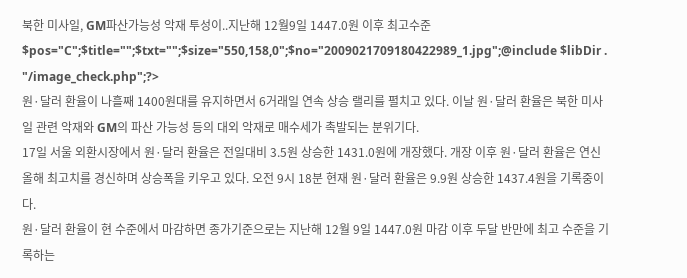북한 미사일, GM파산가능성 악재 투성이..지난해 12월9일 1447.0원 이후 최고수준
$pos="C";$title="";$txt="";$size="550,158,0";$no="2009021709180422989_1.jpg";@include $libDir . "/image_check.php";?>
원·달러 환율이 나흘째 1400원대를 유지하면서 6거래일 연속 상승 랠리를 펼치고 있다. 이날 원·달러 환율은 북한 미사일 관련 악재와 GM의 파산 가능성 등의 대외 악재로 매수세가 촉발되는 분위기다.
17일 서울 외환시장에서 원·달러 환율은 전일대비 3.5원 상승한 1431.0원에 개장했다. 개장 이후 원·달러 환율은 연신 올해 최고치를 경신하며 상승폭을 키우고 있다. 오전 9시 18분 현재 원·달러 환율은 9.9원 상승한 1437.4원을 기록중이다.
원·달러 환율이 현 수준에서 마감하면 종가기준으로는 지난해 12월 9일 1447.0원 마감 이후 두달 반만에 최고 수준을 기록하는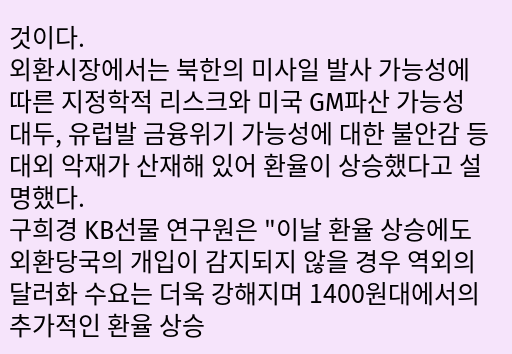것이다.
외환시장에서는 북한의 미사일 발사 가능성에 따른 지정학적 리스크와 미국 GM파산 가능성 대두, 유럽발 금융위기 가능성에 대한 불안감 등 대외 악재가 산재해 있어 환율이 상승했다고 설명했다.
구희경 KB선물 연구원은 "이날 환율 상승에도 외환당국의 개입이 감지되지 않을 경우 역외의 달러화 수요는 더욱 강해지며 1400원대에서의 추가적인 환율 상승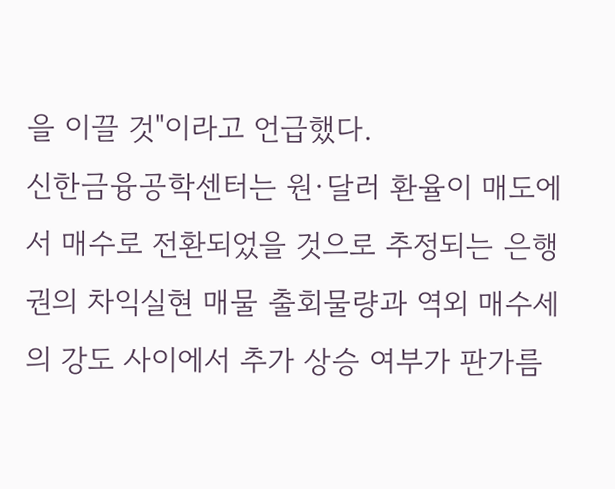을 이끌 것"이라고 언급했다.
신한금융공학센터는 원·달러 환율이 매도에서 매수로 전환되었을 것으로 추정되는 은행권의 차익실현 매물 출회물량과 역외 매수세의 강도 사이에서 추가 상승 여부가 판가름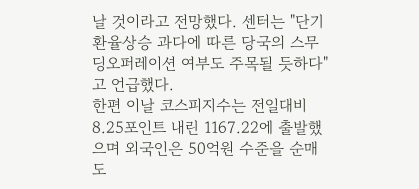날 것이라고 전망했다. 센터는 "단기 환율상승 과다에 따른 당국의 스무딩오퍼레이션 여부도 주목될 듯하다"고 언급했다.
한편 이날 코스피지수는 전일대비 8.25포인트 내린 1167.22에 출발했으며 외국인은 50억원 수준을 순매도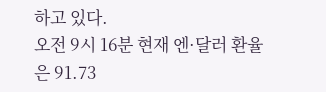하고 있다.
오전 9시 16분 현재 엔·달러 환율은 91.73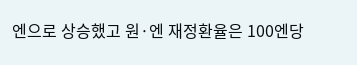엔으로 상승했고 원·엔 재정환율은 100엔당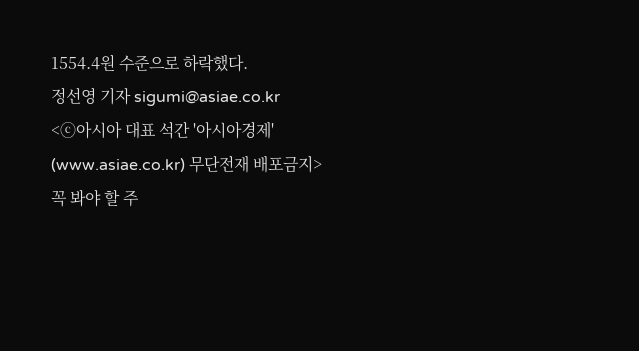1554.4원 수준으로 하락했다.
정선영 기자 sigumi@asiae.co.kr
<ⓒ아시아 대표 석간 '아시아경제' (www.asiae.co.kr) 무단전재 배포금지>
꼭 봐야 할 주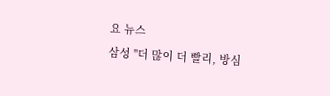요 뉴스
삼성 "더 많이 더 빨리, 방심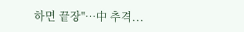하면 끝장"…中 추격...